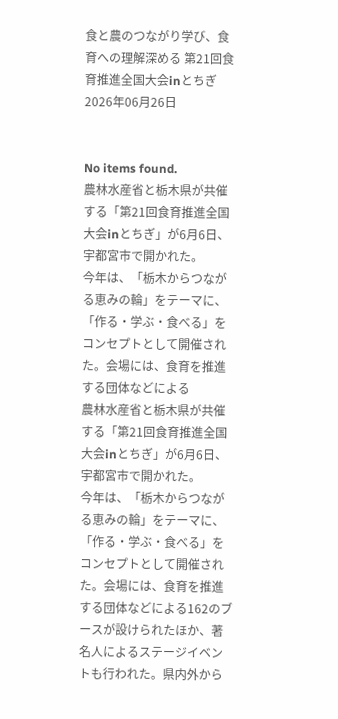食と農のつながり学び、食育への理解深める 第21回食育推進全国大会inとちぎ
2026年06月26日


No items found.
農林水産省と栃木県が共催する「第21回食育推進全国大会inとちぎ」が6月6日、宇都宮市で開かれた。
今年は、「栃木からつながる恵みの輪」をテーマに、「作る・学ぶ・食べる」をコンセプトとして開催された。会場には、食育を推進する団体などによる
農林水産省と栃木県が共催する「第21回食育推進全国大会inとちぎ」が6月6日、宇都宮市で開かれた。
今年は、「栃木からつながる恵みの輪」をテーマに、「作る・学ぶ・食べる」をコンセプトとして開催された。会場には、食育を推進する団体などによる162のブースが設けられたほか、著名人によるステージイベントも行われた。県内外から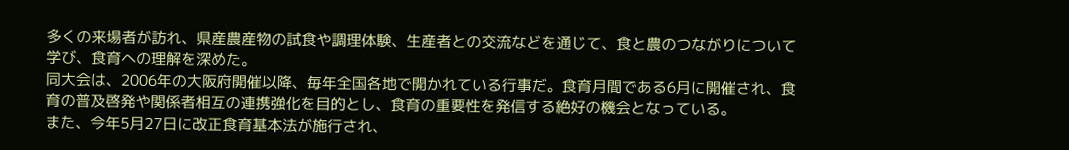多くの来場者が訪れ、県産農産物の試食や調理体験、生産者との交流などを通じて、食と農のつながりについて学び、食育への理解を深めた。
同大会は、2006年の大阪府開催以降、毎年全国各地で開かれている行事だ。食育月間である6月に開催され、食育の普及啓発や関係者相互の連携強化を目的とし、食育の重要性を発信する絶好の機会となっている。
また、今年5月27日に改正食育基本法が施行され、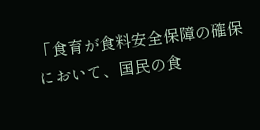「食育が食料安全保障の確保において、国民の食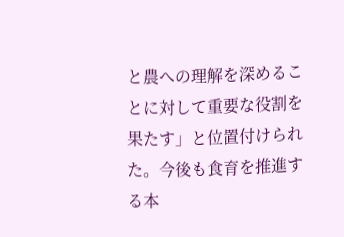と農への理解を深めることに対して重要な役割を果たす」と位置付けられた。今後も食育を推進する本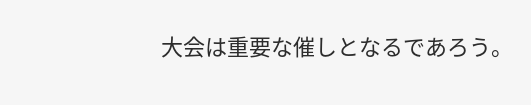大会は重要な催しとなるであろう。